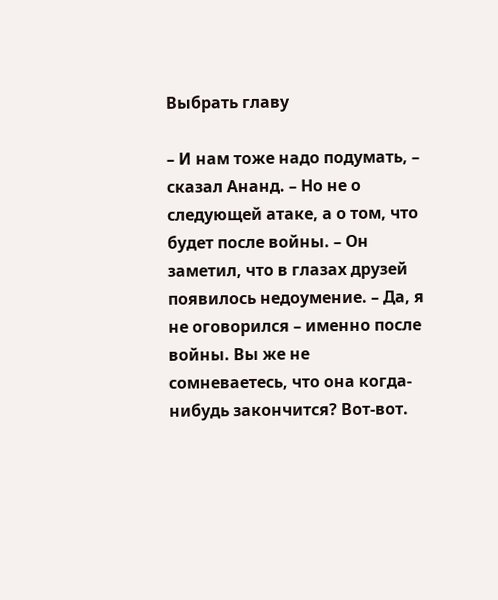Выбрать главу

– И нам тоже надо подумать, – сказал Ананд. – Но не о следующей атаке, а о том, что будет после войны. – Он заметил, что в глазах друзей появилось недоумение. – Да, я не оговорился – именно после войны. Вы же не сомневаетесь, что она когда-нибудь закончится? Вот-вот.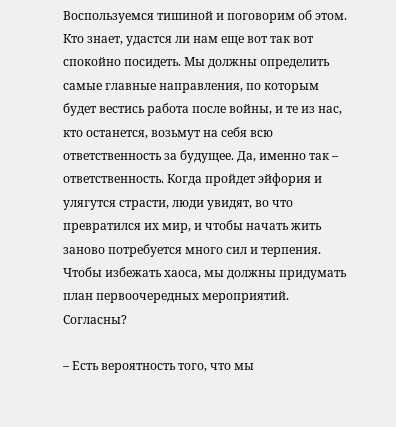Воспользуемся тишиной и поговорим об этом. Кто знает, удастся ли нам еще вот так вот спокойно посидеть. Мы должны определить самые главные направления, по которым будет вестись работа после войны, и те из нас, кто останется, возьмут на себя всю ответственность за будущее. Да, именно так – ответственность. Когда пройдет эйфория и улягутся страсти, люди увидят, во что превратился их мир, и чтобы начать жить заново потребуется много сил и терпения. Чтобы избежать хаоса, мы должны придумать план первоочередных мероприятий. Согласны?

– Есть вероятность того, что мы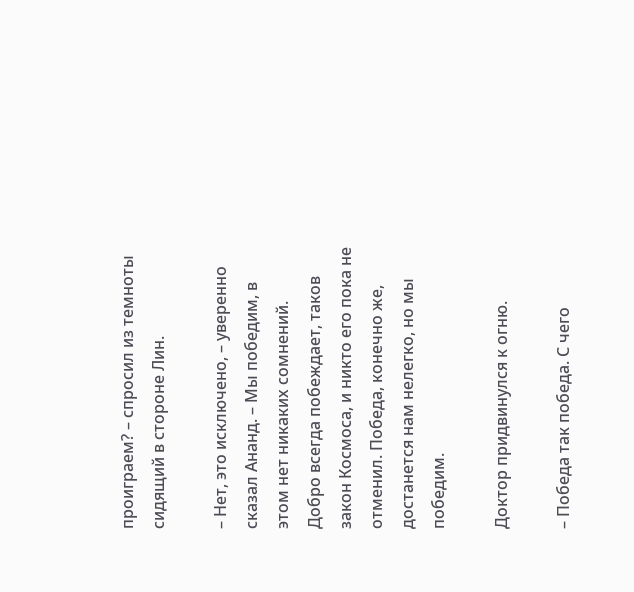проиграем? – спросил из темноты сидящий в стороне Лин.

– Нет, это исключено, – уверенно сказал Ананд. – Мы победим, в этом нет никаких сомнений. Добро всегда побеждает, таков закон Космоса, и никто его пока не отменил. Победа, конечно же, достанется нам нелегко, но мы победим.

Доктор придвинулся к огню.

– Победа так победа. С чего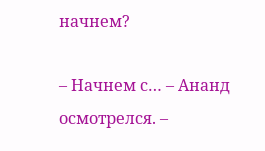начнем?

– Начнем с… – Ананд осмотрелся. –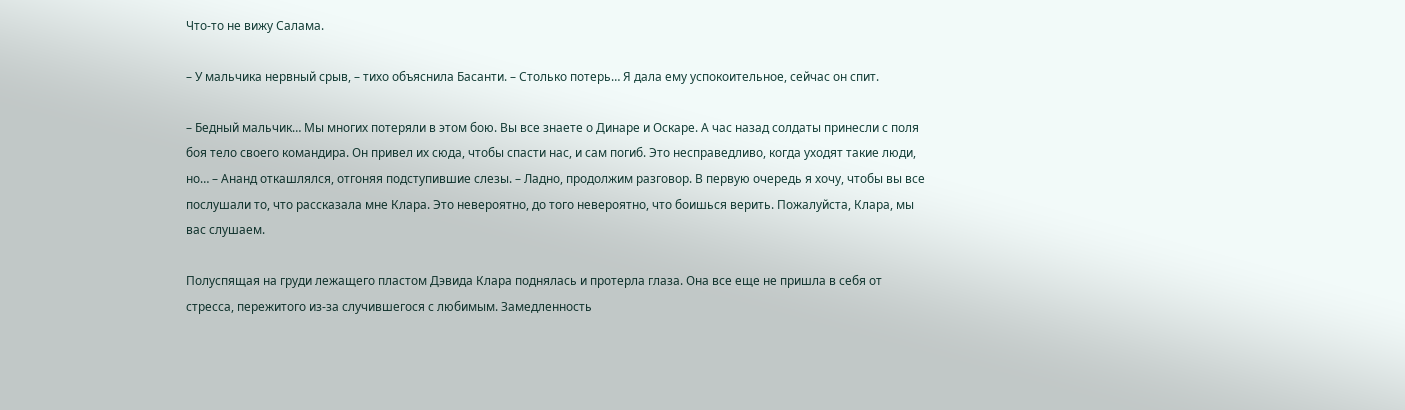Что-то не вижу Салама.

– У мальчика нервный срыв, – тихо объяснила Басанти. – Столько потерь… Я дала ему успокоительное, сейчас он спит.

– Бедный мальчик… Мы многих потеряли в этом бою. Вы все знаете о Динаре и Оскаре. А час назад солдаты принесли с поля боя тело своего командира. Он привел их сюда, чтобы спасти нас, и сам погиб. Это несправедливо, когда уходят такие люди, но… – Ананд откашлялся, отгоняя подступившие слезы. – Ладно, продолжим разговор. В первую очередь я хочу, чтобы вы все послушали то, что рассказала мне Клара. Это невероятно, до того невероятно, что боишься верить. Пожалуйста, Клара, мы вас слушаем.

Полуспящая на груди лежащего пластом Дэвида Клара поднялась и протерла глаза. Она все еще не пришла в себя от стресса, пережитого из-за случившегося с любимым. Замедленность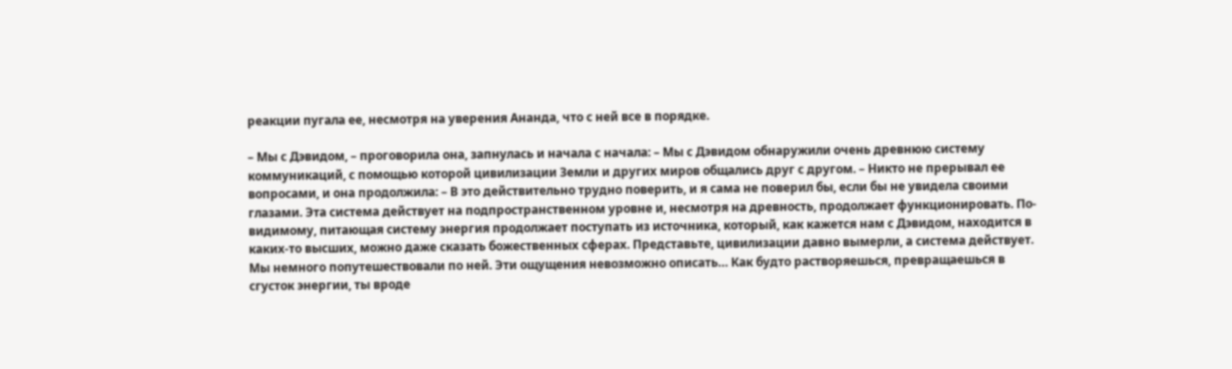реакции пугала ее, несмотря на уверения Ананда, что с ней все в порядке.

– Мы с Дэвидом, – проговорила она, запнулась и начала с начала: – Мы с Дэвидом обнаружили очень древнюю систему коммуникаций, с помощью которой цивилизации Земли и других миров общались друг с другом. – Никто не прерывал ее вопросами, и она продолжила: – В это действительно трудно поверить, и я сама не поверил бы, если бы не увидела своими глазами. Эта система действует на подпространственном уровне и, несмотря на древность, продолжает функционировать. По-видимому, питающая систему энергия продолжает поступать из источника, который, как кажется нам с Дэвидом, находится в каких-то высших, можно даже сказать божественных сферах. Представьте, цивилизации давно вымерли, а система действует. Мы немного попутешествовали по ней. Эти ощущения невозможно описать… Как будто растворяешься, превращаешься в сгусток энергии, ты вроде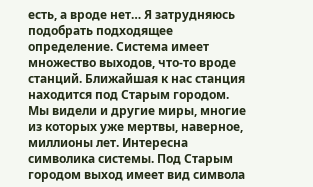есть, а вроде нет… Я затрудняюсь подобрать подходящее определение. Система имеет множество выходов, что-то вроде станций. Ближайшая к нас станция находится под Старым городом. Мы видели и другие миры, многие из которых уже мертвы, наверное, миллионы лет. Интересна символика системы. Под Старым городом выход имеет вид символа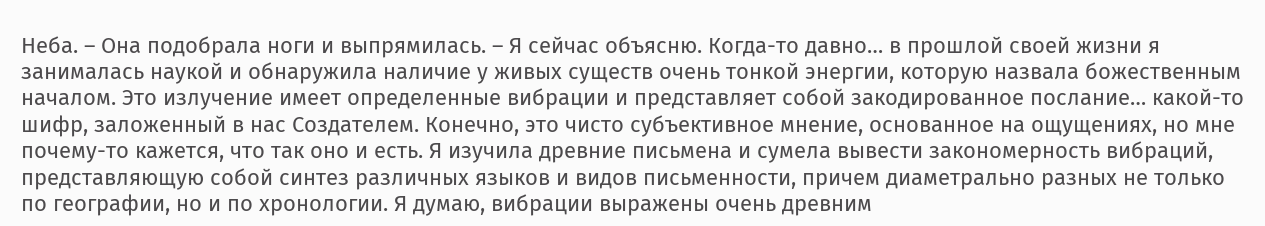Неба. – Она подобрала ноги и выпрямилась. – Я сейчас объясню. Когда-то давно… в прошлой своей жизни я занималась наукой и обнаружила наличие у живых существ очень тонкой энергии, которую назвала божественным началом. Это излучение имеет определенные вибрации и представляет собой закодированное послание… какой-то шифр, заложенный в нас Создателем. Конечно, это чисто субъективное мнение, основанное на ощущениях, но мне почему-то кажется, что так оно и есть. Я изучила древние письмена и сумела вывести закономерность вибраций, представляющую собой синтез различных языков и видов письменности, причем диаметрально разных не только по географии, но и по хронологии. Я думаю, вибрации выражены очень древним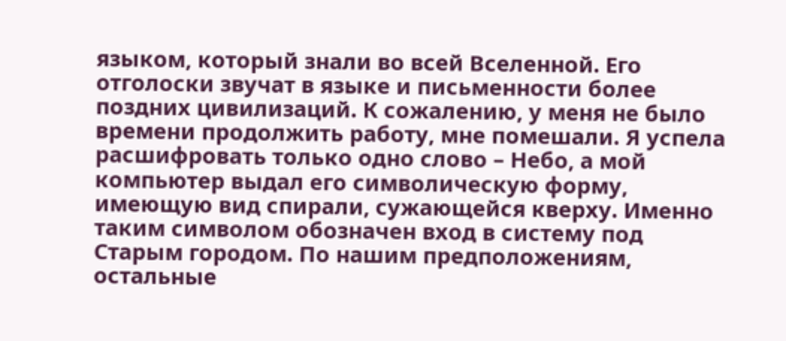языком, который знали во всей Вселенной. Его отголоски звучат в языке и письменности более поздних цивилизаций. К сожалению, у меня не было времени продолжить работу, мне помешали. Я успела расшифровать только одно слово – Небо, а мой компьютер выдал его символическую форму, имеющую вид спирали, сужающейся кверху. Именно таким символом обозначен вход в систему под Старым городом. По нашим предположениям, остальные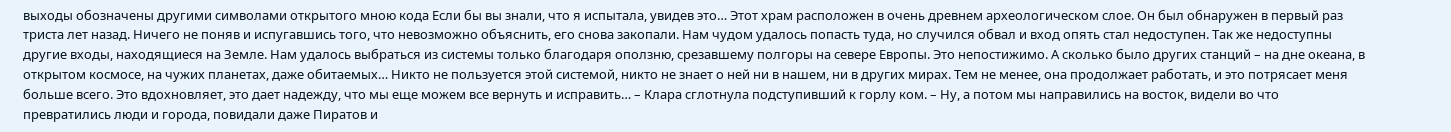выходы обозначены другими символами открытого мною кода Если бы вы знали, что я испытала, увидев это… Этот храм расположен в очень древнем археологическом слое. Он был обнаружен в первый раз триста лет назад. Ничего не поняв и испугавшись того, что невозможно объяснить, его снова закопали. Нам чудом удалось попасть туда, но случился обвал и вход опять стал недоступен. Так же недоступны другие входы, находящиеся на Земле. Нам удалось выбраться из системы только благодаря оползню, срезавшему полгоры на севере Европы. Это непостижимо. А сколько было других станций – на дне океана, в открытом космосе, на чужих планетах, даже обитаемых… Никто не пользуется этой системой, никто не знает о ней ни в нашем, ни в других мирах. Тем не менее, она продолжает работать, и это потрясает меня больше всего. Это вдохновляет, это дает надежду, что мы еще можем все вернуть и исправить… – Клара сглотнула подступивший к горлу ком. – Ну, а потом мы направились на восток, видели во что превратились люди и города, повидали даже Пиратов и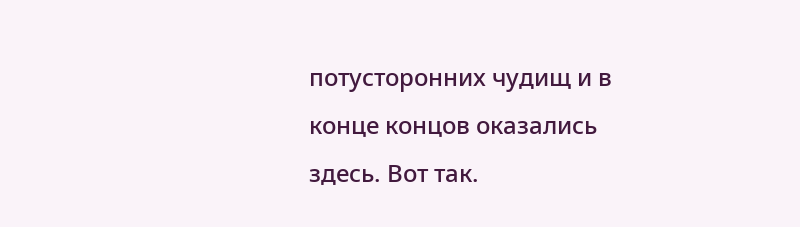потусторонних чудищ и в конце концов оказались здесь. Вот так.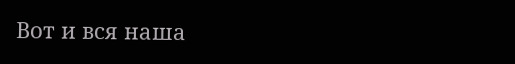Вот и вся наша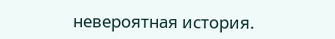невероятная история.